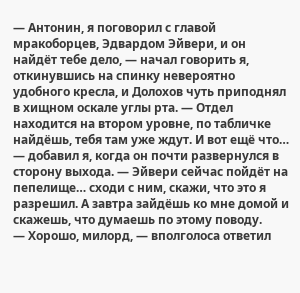— Антонин, я поговорил с главой мракоборцев, Эдвардом Эйвери, и он найдёт тебе дело, — начал говорить я, откинувшись на спинку невероятно удобного кресла, и Долохов чуть приподнял в хищном оскале углы рта. — Отдел находится на втором уровне, по табличке найдёшь, тебя там уже ждут. И вот ещё что… — добавил я, когда он почти развернулся в сторону выхода. — Эйвери сейчас пойдёт на пепелище… сходи с ним, скажи, что это я разрешил. А завтра зайдёшь ко мне домой и скажешь, что думаешь по этому поводу.
— Хорошо, милорд, — вполголоса ответил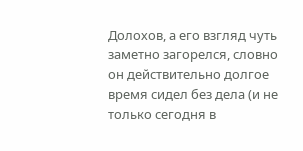Долохов, а его взгляд чуть заметно загорелся, словно он действительно долгое время сидел без дела (и не только сегодня в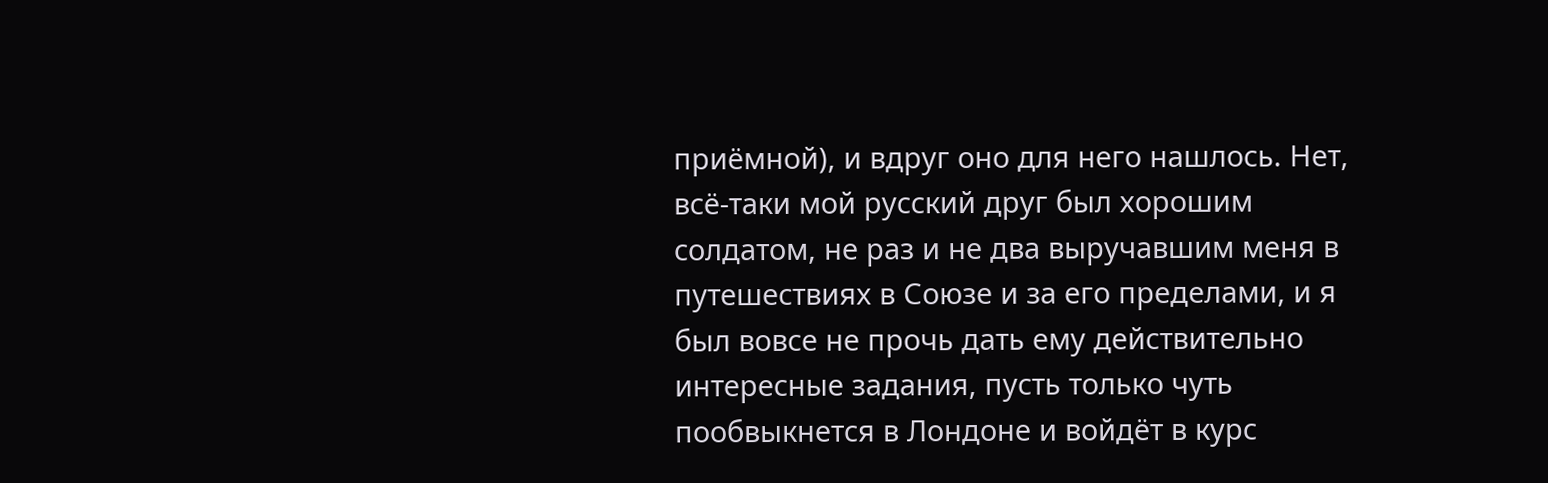приёмной), и вдруг оно для него нашлось. Нет, всё-таки мой русский друг был хорошим солдатом, не раз и не два выручавшим меня в путешествиях в Союзе и за его пределами, и я был вовсе не прочь дать ему действительно интересные задания, пусть только чуть пообвыкнется в Лондоне и войдёт в курс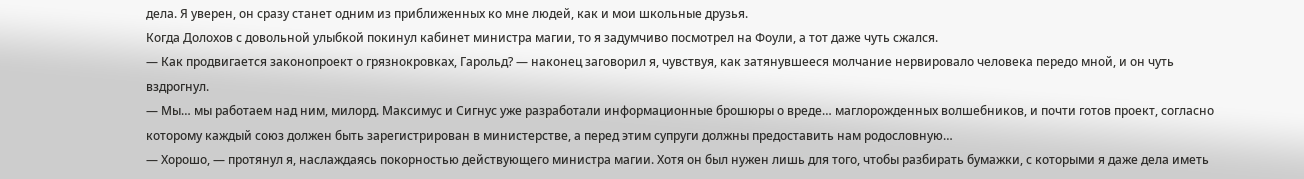дела. Я уверен, он сразу станет одним из приближенных ко мне людей, как и мои школьные друзья.
Когда Долохов с довольной улыбкой покинул кабинет министра магии, то я задумчиво посмотрел на Фоули, а тот даже чуть сжался.
— Как продвигается законопроект о грязнокровках, Гарольд? — наконец заговорил я, чувствуя, как затянувшееся молчание нервировало человека передо мной, и он чуть вздрогнул.
— Мы… мы работаем над ним, милорд. Максимус и Сигнус уже разработали информационные брошюры о вреде… маглорожденных волшебников, и почти готов проект, согласно которому каждый союз должен быть зарегистрирован в министерстве, а перед этим супруги должны предоставить нам родословную…
— Хорошо, — протянул я, наслаждаясь покорностью действующего министра магии. Хотя он был нужен лишь для того, чтобы разбирать бумажки, с которыми я даже дела иметь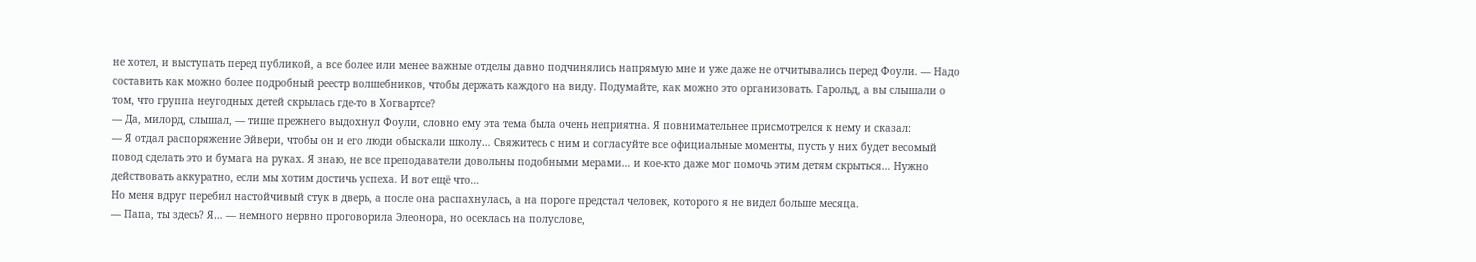не хотел, и выступать перед публикой, а все более или менее важные отделы давно подчинялись напрямую мне и уже даже не отчитывались перед Фоули. — Надо составить как можно более подробный реестр волшебников, чтобы держать каждого на виду. Подумайте, как можно это организовать. Гарольд, а вы слышали о том, что группа неугодных детей скрылась где-то в Хогвартсе?
— Да, милорд, слышал, — тише прежнего выдохнул Фоули, словно ему эта тема была очень неприятна. Я повнимательнее присмотрелся к нему и сказал:
— Я отдал распоряжение Эйвери, чтобы он и его люди обыскали школу… Свяжитесь с ним и согласуйте все официальные моменты, пусть у них будет весомый повод сделать это и бумага на руках. Я знаю, не все преподаватели довольны подобными мерами… и кое-кто даже мог помочь этим детям скрыться… Нужно действовать аккуратно, если мы хотим достичь успеха. И вот ещё что…
Но меня вдруг перебил настойчивый стук в дверь, а после она распахнулась, а на пороге предстал человек, которого я не видел больше месяца.
— Папа, ты здесь? Я… — немного нервно проговорила Элеонора, но осеклась на полуслове,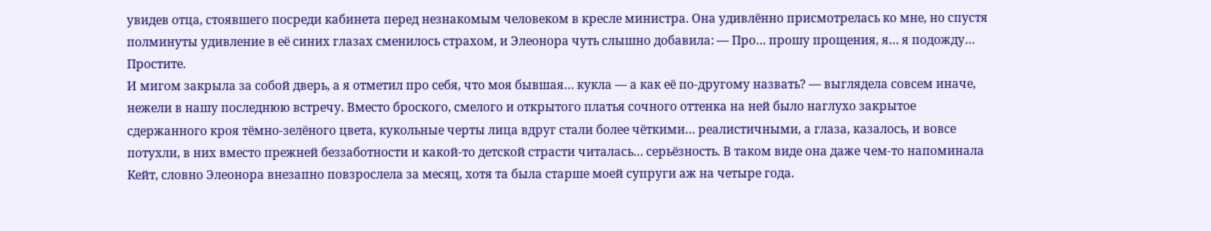увидев отца, стоявшего посреди кабинета перед незнакомым человеком в кресле министра. Она удивлённо присмотрелась ко мне, но спустя полминуты удивление в её синих глазах сменилось страхом, и Элеонора чуть слышно добавила: — Про… прошу прощения, я… я подожду… Простите.
И мигом закрыла за собой дверь, а я отметил про себя, что моя бывшая… кукла — а как её по-другому назвать? — выглядела совсем иначе, нежели в нашу последнюю встречу. Вместо броского, смелого и открытого платья сочного оттенка на ней было наглухо закрытое сдержанного кроя тёмно-зелёного цвета, кукольные черты лица вдруг стали более чёткими… реалистичными, а глаза, казалось, и вовсе потухли, в них вместо прежней беззаботности и какой-то детской страсти читалась… серьёзность. В таком виде она даже чем-то напоминала Кейт, словно Элеонора внезапно повзрослела за месяц, хотя та была старше моей супруги аж на четыре года.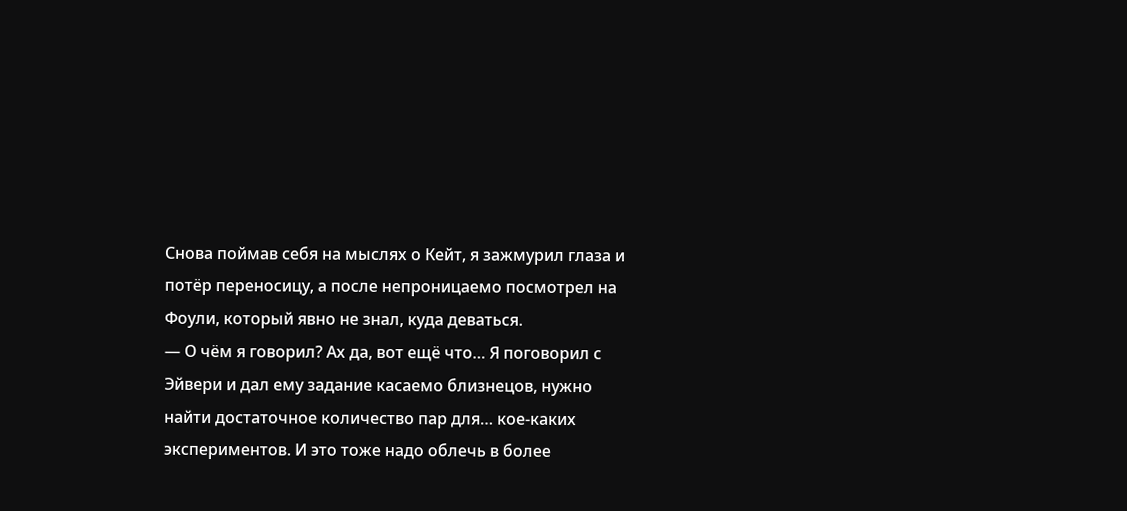Снова поймав себя на мыслях о Кейт, я зажмурил глаза и потёр переносицу, а после непроницаемо посмотрел на Фоули, который явно не знал, куда деваться.
— О чём я говорил? Ах да, вот ещё что… Я поговорил с Эйвери и дал ему задание касаемо близнецов, нужно найти достаточное количество пар для… кое-каких экспериментов. И это тоже надо облечь в более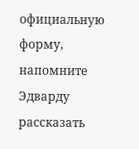официальную форму, напомните Эдварду рассказать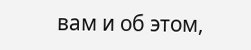вам и об этом,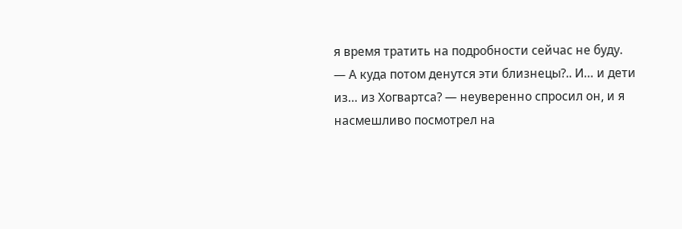я время тратить на подробности сейчас не буду.
— А куда потом денутся эти близнецы?.. И… и дети из… из Хогвартса? — неуверенно спросил он, и я насмешливо посмотрел на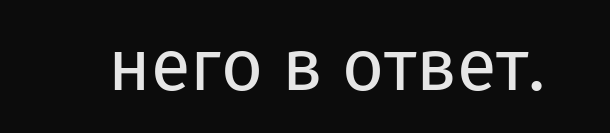него в ответ.